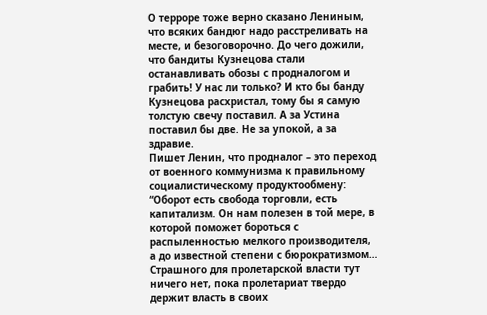О терроре тоже верно сказано Лениным, что всяких бандюг надо расстреливать на месте, и безоговорочно. До чего дожили, что бандиты Кузнецова стали останавливать обозы с продналогом и грабить! У нас ли только? И кто бы банду Кузнецова расхристал, тому бы я самую толстую свечу поставил. А за Устина поставил бы две. Не за упокой, а за здравие.
Пишет Ленин, что продналог – это переход от военного коммунизма к правильному социалистическому продуктообмену: “Оборот есть свобода торговли, есть капитализм. Он нам полезен в той мере, в которой поможет бороться с распыленностью мелкого производителя, а до известной степени с бюрократизмом… Страшного для пролетарской власти тут ничего нет, пока пролетариат твердо держит власть в своих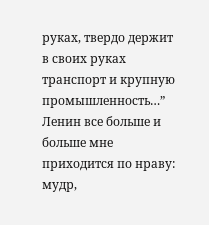руках, твердо держит в своих руках транспорт и крупную промышленность…”
Ленин все больше и больше мне приходится по нраву: мудр,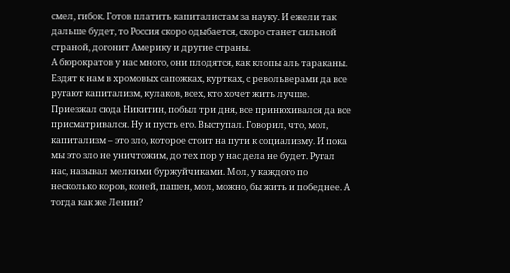смел, гибок. Готов платить капиталистам за науку. И ежели так дальше будет, то Россия скоро одыбается, скоро станет сильной страной, догонит Америку и другие страны.
А бюрократов у нас много, они плодятся, как клопы аль тараканы. Ездят к нам в хромовых сапожках, куртках, с револьверами да все ругают капитализм, кулаков, всех, кто хочет жить лучше.
Приезжал сюда Никитин, побыл три дня, все принюхивался да все присматривался. Ну и пусть его. Выступал. Говорил, что, мол, капитализм – это зло, которое стоит на пути к социализму. И пока мы это зло не уничтожим, до тех пор у нас дела не будет. Ругал нас, называл мелкими буржуйчиками. Мол, у каждого по несколько коров, коней, пашен, мол, можно, бы жить и победнее. А тогда как же Ленин?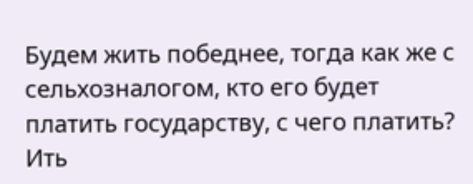Будем жить победнее, тогда как же с сельхозналогом, кто его будет платить государству, с чего платить? Ить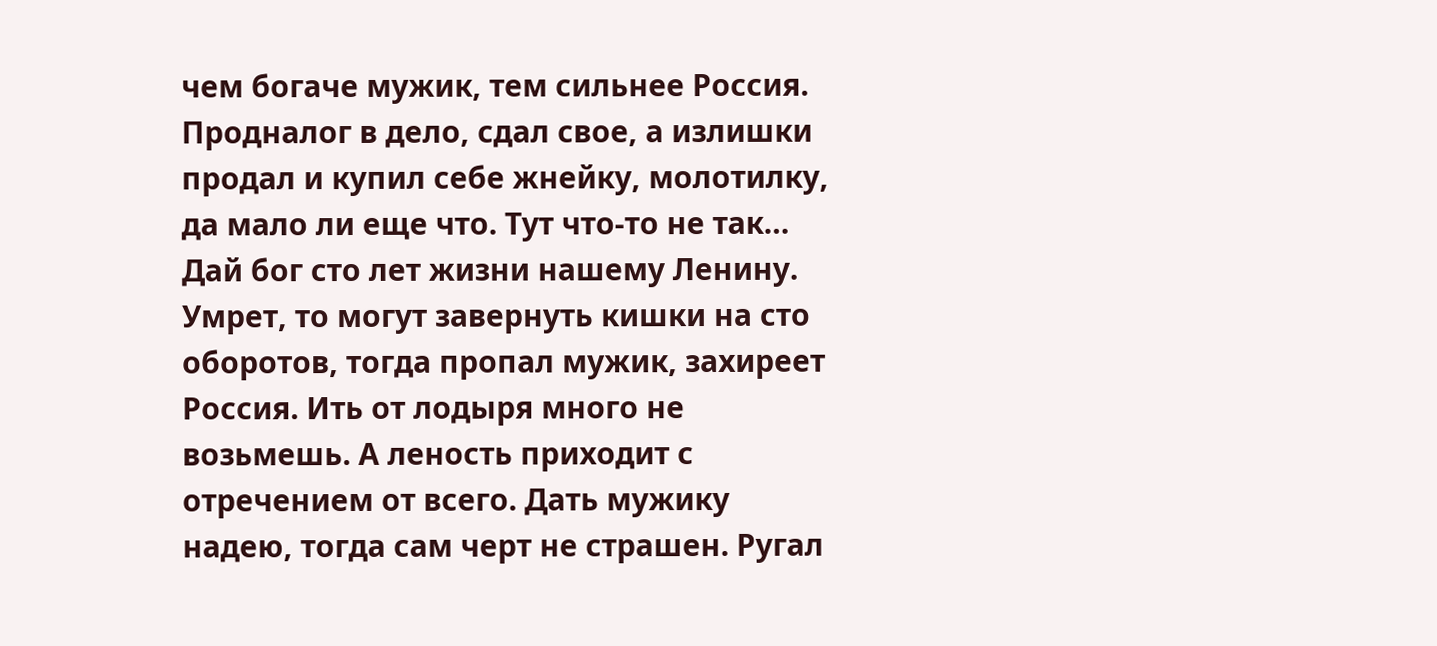чем богаче мужик, тем сильнее Россия. Продналог в дело, сдал свое, а излишки продал и купил себе жнейку, молотилку, да мало ли еще что. Тут что-то не так… Дай бог сто лет жизни нашему Ленину. Умрет, то могут завернуть кишки на сто оборотов, тогда пропал мужик, захиреет Россия. Ить от лодыря много не возьмешь. А леность приходит с отречением от всего. Дать мужику надею, тогда сам черт не страшен. Ругал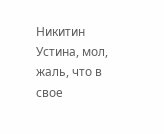Никитин Устина, мол, жаль, что в свое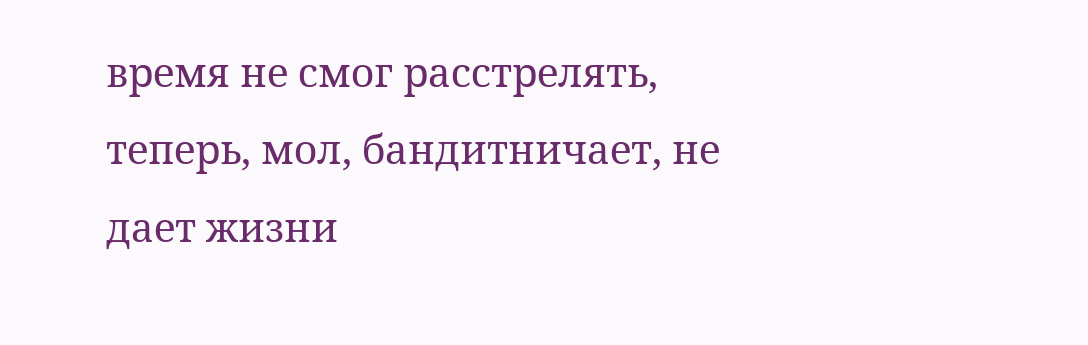время не смог расстрелять, теперь, мол, бандитничает, не дает жизни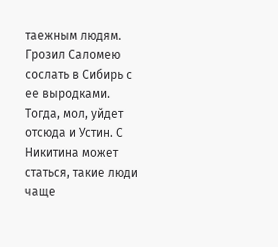таежным людям. Грозил Саломею сослать в Сибирь с ее выродками. Тогда, мол, уйдет отсюда и Устин. С Никитина может статься, такие люди чаще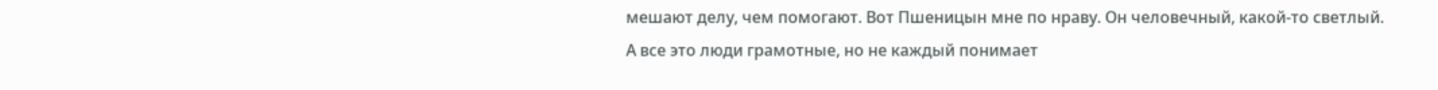мешают делу, чем помогают. Вот Пшеницын мне по нраву. Он человечный, какой-то светлый.
А все это люди грамотные, но не каждый понимает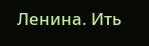Ленина. Ить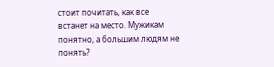стоит почитать, как все встанет на место. Мужикам понятно, а большим людям не понять?